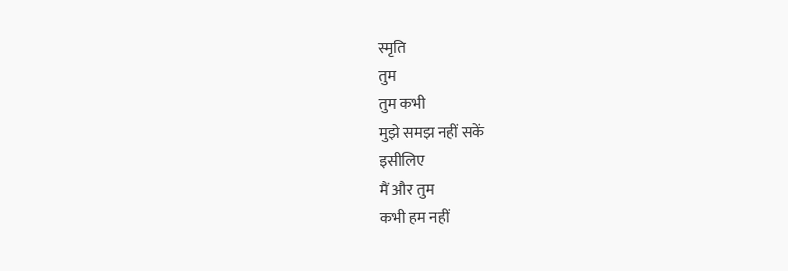स्मृति
तुम
तुम कभी
मुझे समझ नहीं सकें
इसीलिए
मैं और तुम
कभी हम नहीं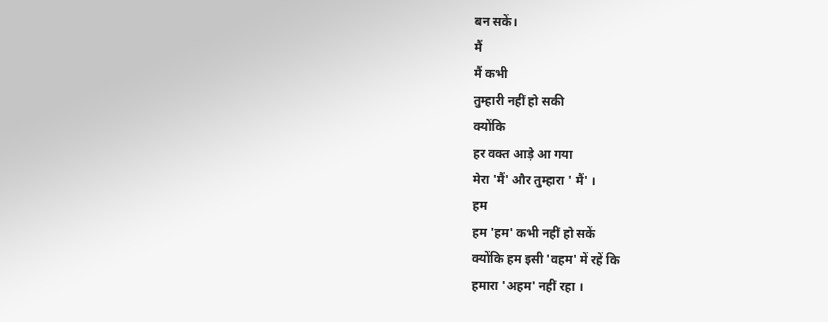बन सकें।
मैं
मैं कभी
तुम्हारी नहीं हो सकी
क्योंकि
हर वक्त आड़े आ गया
मेरा 'मैं' और तुम्हारा ' मैं' ।
हम
हम 'हम' कभी नहीं हो सकें
क्योंकि हम इसी 'वहम' में रहें कि
हमारा 'अहम' नहीं रहा ।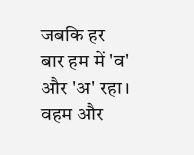जबकि हर बार हम में 'व' और 'अ' रहा।
वहम और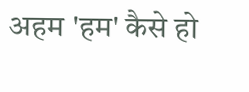अहम 'हम' कैसे हो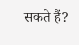सकते हैं?